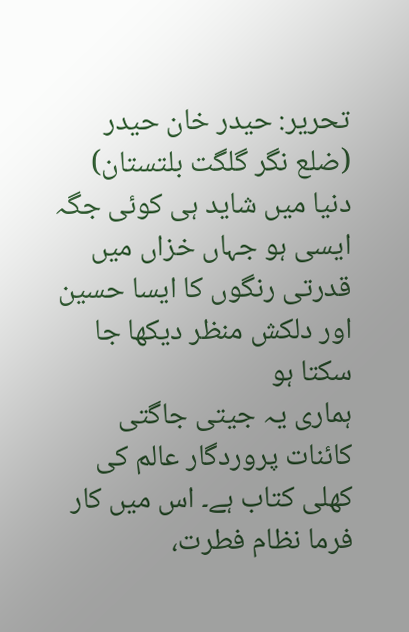تحریر: حیدر خان حیدر (ضلع نگر گلگت بلتستان)
دنیا میں شاید ہی کوئی جگہ ایسی ہو جہاں خزاں میں قدرتی رنگوں کا ایسا حسین اور دلکش منظر دیکھا جا سکتا ہو
ہماری یہ جیتی جاگتی کائنات پروردگار عالم کی کھلی کتاب ہے۔ اس میں کار فرما نظام فطرت،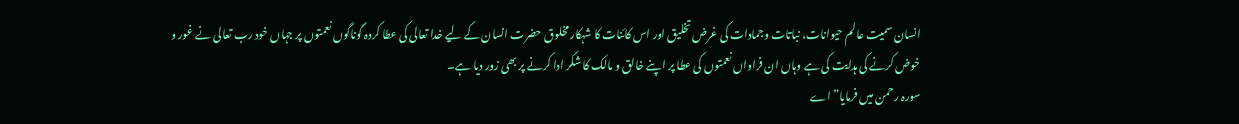انسان سمیت عالم حیوانات، نباتات وجمادات کی غرض تخلیق اور اس کائنات کا شہکار مخلوق حضرت انسان کے لیے خدا تعالی کی عطا کردہ گوناگوں نعمتوں پر جہاں خود رب تعالی نے غور و خوض کرنے کی ہدایت کی ہے وہاں ان فراواں نعمتوں کی عطا پر اپنے خالق و مالک کا شکر ادا کرنے پر بھی زور دیا ہے۔
سورہ رحمن میں فرمایا” اے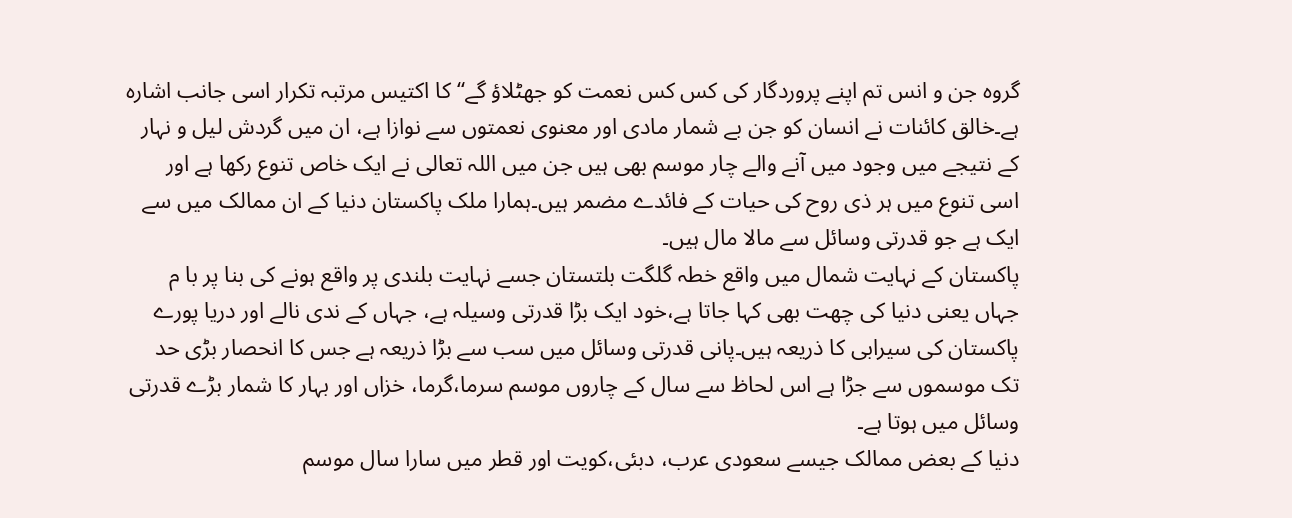گروہ جن و انس تم اپنے پروردگار کی کس کس نعمت کو جھٹلاؤ گے“ کا اکتیس مرتبہ تکرار اسی جانب اشارہ ہے۔خالق کائنات نے انسان کو جن بے شمار مادی اور معنوی نعمتوں سے نوازا ہے، ان میں گردش لیل و نہار کے نتیجے میں وجود میں آنے والے چار موسم بھی ہیں جن میں اللہ تعالی نے ایک خاص تنوع رکھا ہے اور اسی تنوع میں ہر ذی روح کی حیات کے فائدے مضمر ہیں۔ہمارا ملک پاکستان دنیا کے ان ممالک میں سے ایک ہے جو قدرتی وسائل سے مالا مال ہیں۔
پاکستان کے نہایت شمال میں واقع خطہ گلگت بلتستان جسے نہایت بلندی پر واقع ہونے کی بنا پر با م جہاں یعنی دنیا کی چھت بھی کہا جاتا ہے،خود ایک بڑا قدرتی وسیلہ ہے، جہاں کے ندی نالے اور دریا پورے پاکستان کی سیرابی کا ذریعہ ہیں۔پانی قدرتی وسائل میں سب سے بڑا ذریعہ ہے جس کا انحصار بڑی حد تک موسموں سے جڑا ہے اس لحاظ سے سال کے چاروں موسم سرما،گرما، خزاں اور بہار کا شمار بڑے قدرتی وسائل میں ہوتا ہے۔
دنیا کے بعض ممالک جیسے سعودی عرب، دبئی،کویت اور قطر میں سارا سال موسم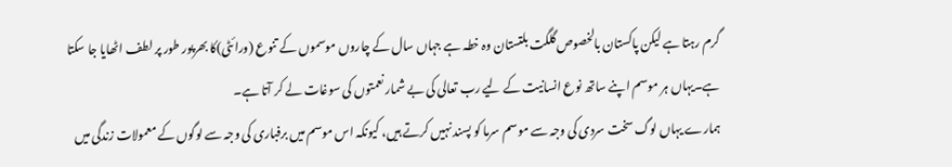گرم رہتا ہے لیکن پاکستان بالخصوص گلگت بلتستان وہ خطہ ہے جہاں سال کے چاروں موسموں کے تنوع (ورائٹی)کا بھرپور طور پر لطف اٹھایا جا سکتا ہے۔یہاں ہر موسم اپنے ساتھ نوع انسانیت کے لیے رب تعالی کی بے شمار نعمتوں کی سوغات لے کر آتا ہے۔
ہمارے یہاں لوگ سخت سردی کی وجہ سے موسم سرما کو پسند نہیں کرتے ہیں، کیونکہ اس موسم میں برفباری کی وجہ سے لوگوں کے معمولات زندگی میں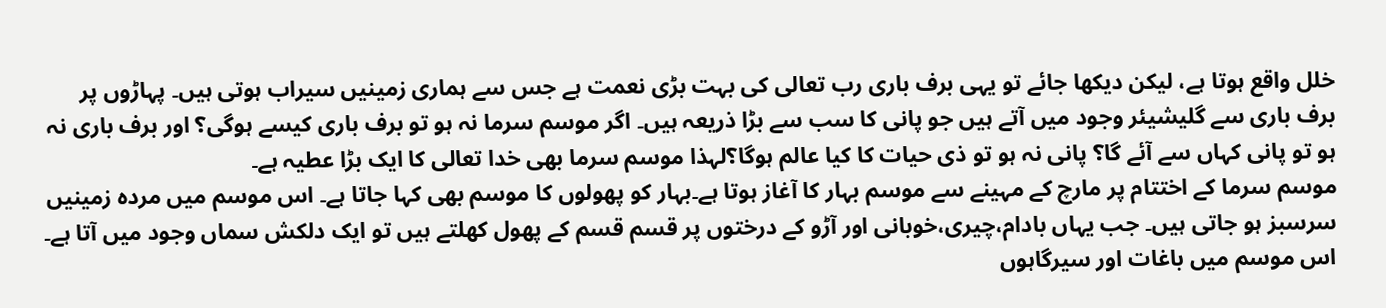خلل واقع ہوتا ہے، لیکن دیکھا جائے تو یہی برف باری رب تعالی کی بہت بڑی نعمت ہے جس سے ہماری زمینیں سیراب ہوتی ہیں۔ پہاڑوں پر برف باری سے گلیشیئر وجود میں آتے ہیں جو پانی کا سب سے بڑا ذریعہ ہیں۔ اگر موسم سرما نہ ہو تو برف باری کیسے ہوگی؟ اور برف باری نہ ہو تو پانی کہاں سے آئے گا؟ پانی نہ ہو تو ذی حیات کا کیا عالم ہوگا؟لہذا موسم سرما بھی خدا تعالی کا ایک بڑا عطیہ ہے۔
موسم سرما کے اختتام پر مارچ کے مہینے سے موسم بہار کا آغاز ہوتا ہے۔بہار کو پھولوں کا موسم بھی کہا جاتا ہے۔ اس موسم میں مردہ زمینیں سرسبز ہو جاتی ہیں۔ جب یہاں بادام،چیری،خوبانی اور آڑو کے درختوں پر قسم قسم کے پھول کھلتے ہیں تو ایک دلکش سماں وجود میں آتا ہے۔ اس موسم میں باغات اور سیرگاہوں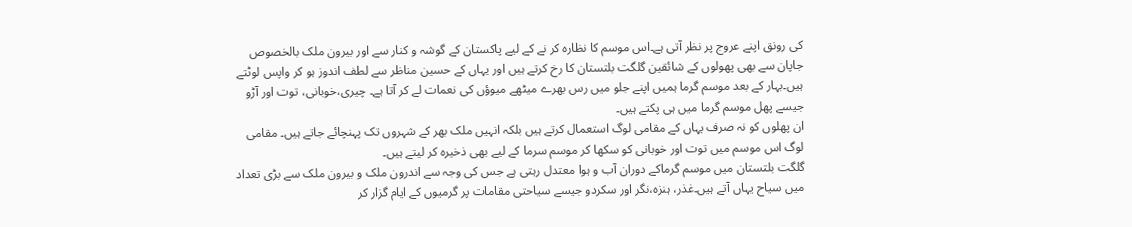کی رونق اپنے عروج پر نظر آتی ہے۔اس موسم کا نظارہ کر نے کے لیے پاکستان کے گوشہ و کنار سے اور بیرون ملک بالخصوص جاپان سے بھی پھولوں کے شائقین گلگت بلتستان کا رخ کرتے ہیں اور یہاں کے حسین مناظر سے لطف اندوز ہو کر واپس لوٹتے ہیں۔بہار کے بعد موسم گرما ہمیں اپنے جلو میں رس بھرے میٹھے میوؤں کی نعمات لے کر آتا ہے۔ چیری،خوبانی، توت اور آڑو جیسے پھل موسم گرما میں ہی پکتے ہیں۔
ان پھلوں کو نہ صرف یہاں کے مقامی لوگ استعمال کرتے ہیں بلکہ انہیں ملک بھر کے شہروں تک پہنچائے جاتے ہیں۔ مقامی لوگ اس موسم میں توت اور خوبانی کو سکھا کر موسم سرما کے لیے بھی ذخیرہ کر لیتے ہیں۔
گلگت بلتستان میں موسم گرماکے دوران آب و ہوا معتدل رہتی ہے جس کی وجہ سے اندرون ملک و بیرون ملک سے بڑی تعداد میں سیاح یہاں آتے ہیں۔غذر، ہنزہ،نگر اور سکردو جیسے سیاحتی مقامات پر گرمیوں کے ایام گزار کر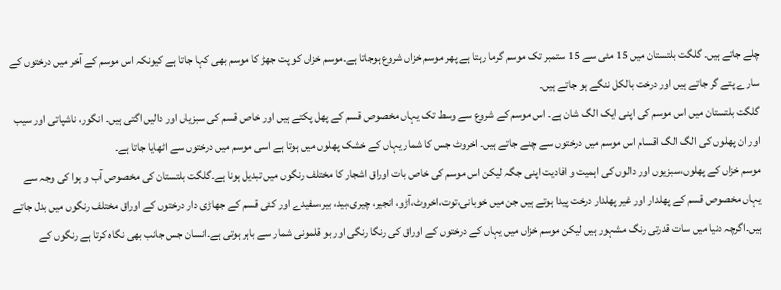چلے جاتے ہیں۔ گلگت بلتستان میں 15 مئی سے 15 ستمبر تک موسم گرما رہتا ہے پھر موسم خزاں شروع ہوجاتا ہے۔موسم خزاں کو پت جھڑ کا موسم بھی کہا جاتا ہے کیونکہ اس موسم کے آخر میں درختوں کے سارے پتے گر جاتے ہیں اور درخت بالکل ننگے ہو جاتے ہیں۔
گلگت بلتستان میں اس موسم کی اپنی ایک الگ شان ہے۔ اس موسم کے شروع سے وسط تک یہاں مخصوص قسم کے پھل پکتے ہیں اور خاص قسم کی سبزیاں اور دالیں اگتی ہیں۔ انگور، ناشپاتی اور سیب اور ان پھلوں کی الگ الگ اقسام اس موسم میں درختوں سے چنے جاتے ہیں۔ اخروٹ جس کا شمار یہاں کے خشک پھلوں میں ہوتا ہے اسی موسم میں درختوں سے اٹھایا جاتا ہے۔
موسم خزاں کے پھلوں،سبزیوں اور دالوں کی اہمیت و افادیت اپنی جگہ لیکن اس موسم کی خاص بات اوراق اشجار کا مختلف رنگوں میں تبدیل ہونا ہے۔گلگت بلتستان کی مخصوص آب و ہوا کی وجہ سے یہاں مخصوص قسم کے پھلدار اور غیر پھلدار درخت پیدا ہوتے ہیں جن میں خوبانی،توت،اخروٹ،آڑو، انجیر، چیری،بید، بیر،سفیدے اور کئی قسم کے جھاڑی دار درختوں کے اوراق مختلف رنگوں میں بدل جاتے ہیں۔اگرچہ دنیا میں سات قدرتی رنگ مشہور ہیں لیکن موسم خزاں میں یہاں کے درختوں کے اوراق کی رنگا رنگی اور بو قلمونی شمار سے باہر ہوتی ہے۔انسان جس جانب بھی نگاہ کرتا ہے رنگوں کے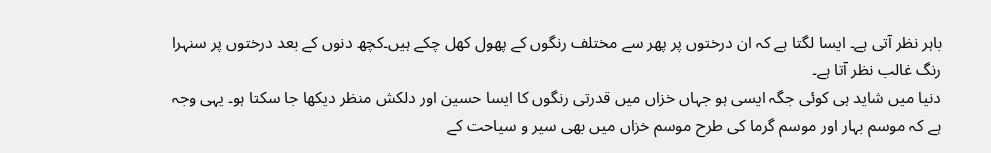باہر نظر آتی ہے۔ ایسا لگتا ہے کہ ان درختوں پر پھر سے مختلف رنگوں کے پھول کھل چکے ہیں۔کچھ دنوں کے بعد درختوں پر سنہرا رنگ غالب نظر آتا ہے۔
دنیا میں شاید ہی کوئی جگہ ایسی ہو جہاں خزاں میں قدرتی رنگوں کا ایسا حسین اور دلکش منظر دیکھا جا سکتا ہو۔ یہی وجہ ہے کہ موسم بہار اور موسم گرما کی طرح موسم خزاں میں بھی سیر و سیاحت کے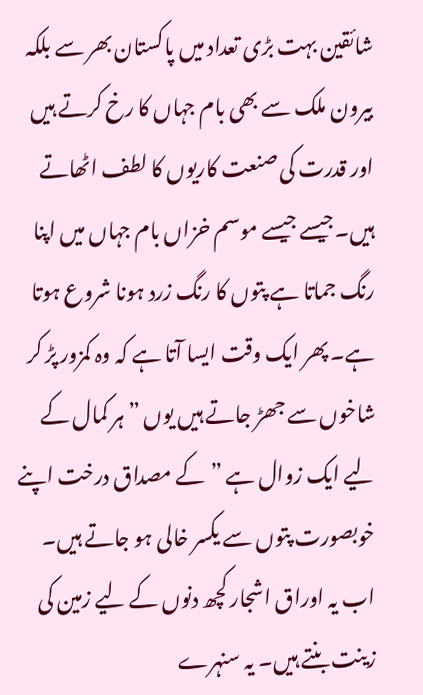شائقین بہت بڑی تعداد میں پاکستان بھر سے بلکہ بیرون ملک سے بھی بام جہاں کا رخ کرتے ہیں اور قدرت کی صنعت کاریوں کا لطف اٹھاتے ہیں۔جیسے جیسے موسم خزاں بام جہاں میں اپنا رنگ جماتا ہے پتوں کا رنگ زرد ہونا شروع ہوتا ہے۔ پھر ایک وقت ایسا آتا ہے کہ وہ کمزور پڑ کر شاخوں سے جھڑ جاتے ہیں یوں ”ہر کمال کے لیے ایک زوال ہے ”کے مصداق درخت اپنے خوبصورت پتوں سے یکسر خالی ہو جاتے ہیں۔
اب یہ اوراق اشجار کچھ دنوں کے لیے زمین کی زینت بنتے ہیں۔ یہ سنہرے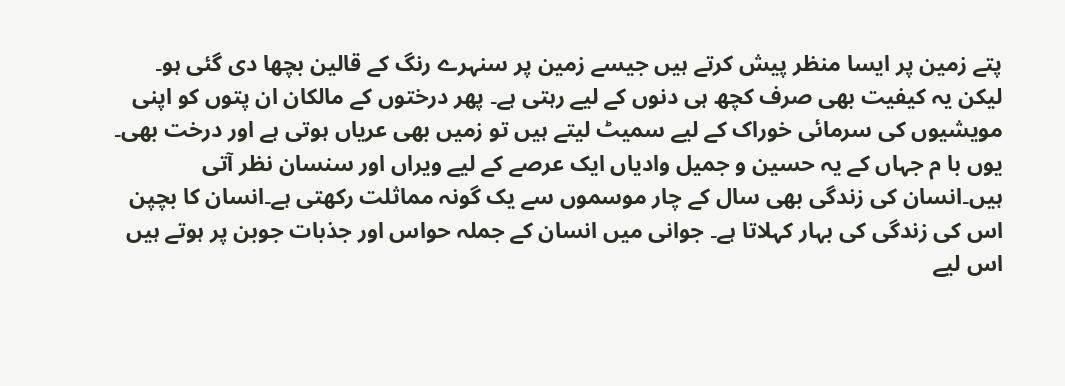پتے زمین پر ایسا منظر پیش کرتے ہیں جیسے زمین پر سنہرے رنگ کے قالین بچھا دی گئی ہو۔ لیکن یہ کیفیت بھی صرف کچھ ہی دنوں کے لیے رہتی ہے۔ پھر درختوں کے مالکان ان پتوں کو اپنی مویشیوں کی سرمائی خوراک کے لیے سمیٹ لیتے ہیں تو زمیں بھی عریاں ہوتی ہے اور درخت بھی۔
یوں با م جہاں کے یہ حسین و جمیل وادیاں ایک عرصے کے لیے ویراں اور سنسان نظر آتی ہیں۔انسان کی زندگی بھی سال کے چار موسموں سے یک گونہ مماثلت رکھتی ہے۔انسان کا بچپن اس کی زندگی کی بہار کہلاتا ہے۔ جوانی میں انسان کے جملہ حواس اور جذبات جوبن پر ہوتے ہیں اس لیے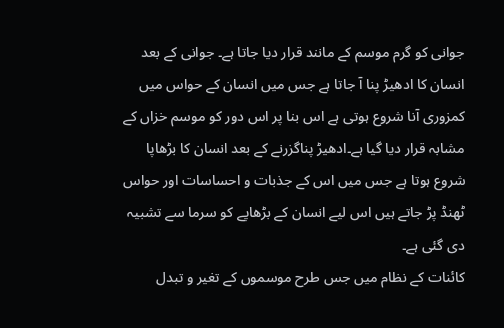جوانی کو گرم موسم کے مانند قرار دیا جاتا ہے۔ جوانی کے بعد انسان کا ادھیڑ پنا آ جاتا ہے جس میں انسان کے حواس میں کمزوری آنا شروع ہوتی ہے اس بنا پر اس دور کو موسم خزاں کے مشابہ قرار دیا گیا ہے۔ادھیڑ پناگزرنے کے بعد انسان کا بڑھاپا شروع ہوتا ہے جس میں اس کے جذبات و احساسات اور حواس ٹھنڈ پڑ جاتے ہیں اس لیے انسان کے بڑھاپے کو سرما سے تشبیہ دی گئی ہے۔
کائنات کے نظام میں جس طرح موسموں کے تغیر و تبدل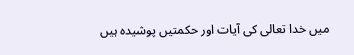میں خدا تعالی کی آیات اور حکمتیں پوشیدہ ہیں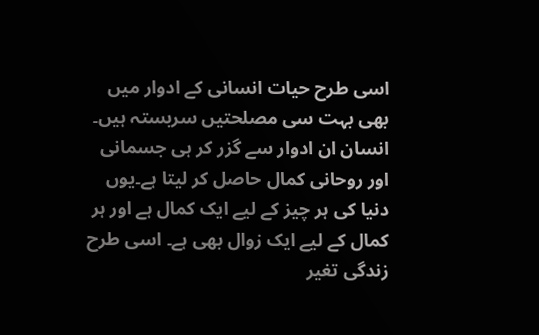اسی طرح حیات انسانی کے ادوار میں بھی بہت سی مصلحتیں سربستہ ہیں۔ انسان ان ادوار سے گزر کر ہی جسمانی اور روحانی کمال حاصل کر لیتا ہے۔یوں دنیا کی ہر چیز کے لیے ایک کمال ہے اور ہر کمال کے لیے ایک زوال بھی ہے۔ اسی طرح زندگی تغیر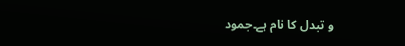و تبدل کا نام ہے۔جمود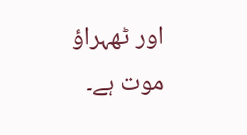اور ٹھہراؤ موت ہے۔